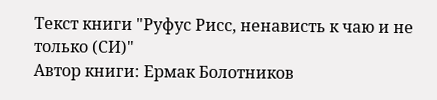Текст книги "Руфус Рисс, ненависть к чаю и не только (СИ)"
Автор книги: Ермак Болотников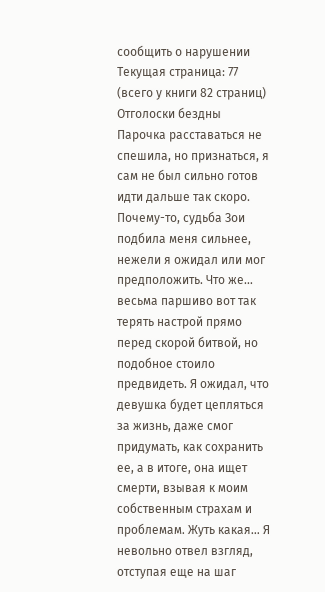сообщить о нарушении
Текущая страница: 77 (всего у книги 82 страниц)
Отголоски бездны
Парочка расставаться не спешила, но признаться, я сам не был сильно готов идти дальше так скоро. Почему-то, судьба Зои подбила меня сильнее, нежели я ожидал или мог предположить. Что же… весьма паршиво вот так терять настрой прямо перед скорой битвой, но подобное стоило предвидеть. Я ожидал, что девушка будет цепляться за жизнь, даже смог придумать, как сохранить ее, а в итоге, она ищет смерти, взывая к моим собственным страхам и проблемам. Жуть какая… Я невольно отвел взгляд, отступая еще на шаг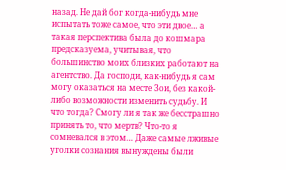назад. Не дай бог когда-нибудь мне испытать тоже самое, что эти двое… а такая перспектива была до кошмара предсказуема, учитывая, что большинство моих близких работают на агентство. Да господи, как-нибудь я сам могу оказаться на месте Зои, без какой-либо возможности изменить судьбу. И что тогда? Смогу ли я так же бесстрашно принять то, что мертв? Что-то я сомневался в этом… Даже самые лживые уголки сознания вынуждены были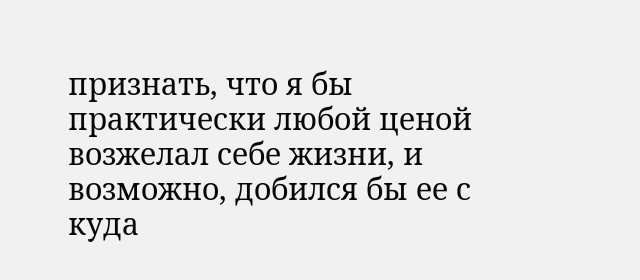признать, что я бы практически любой ценой возжелал себе жизни, и возможно, добился бы ее с куда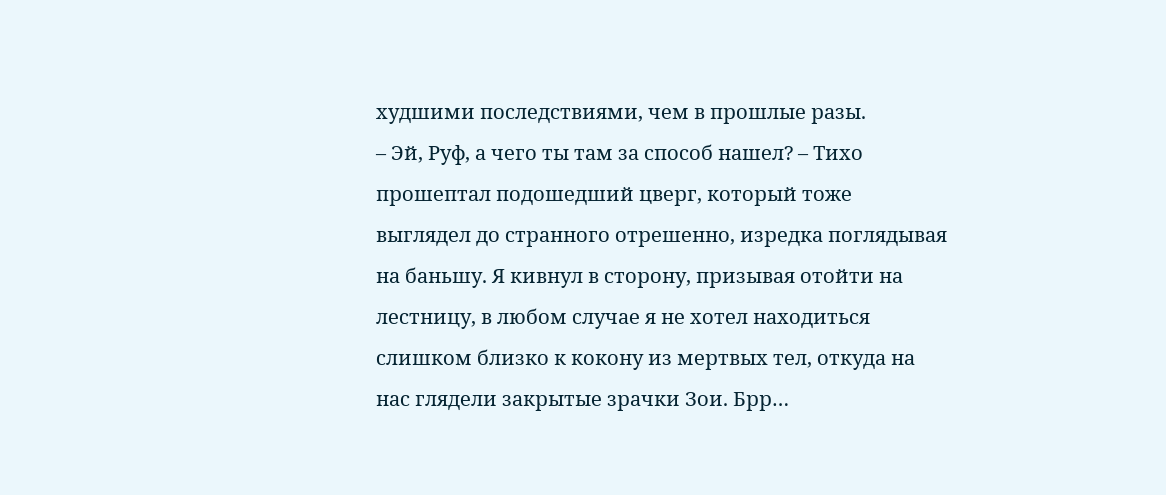худшими последствиями, чем в прошлые разы.
– Эй, Руф, а чего ты там за способ нашел? – Тихо прошептал подошедший цверг, который тоже выглядел до странного отрешенно, изредка поглядывая на баньшу. Я кивнул в сторону, призывая отойти на лестницу, в любом случае я не хотел находиться слишком близко к кокону из мертвых тел, откуда на нас глядели закрытые зрачки Зои. Брр…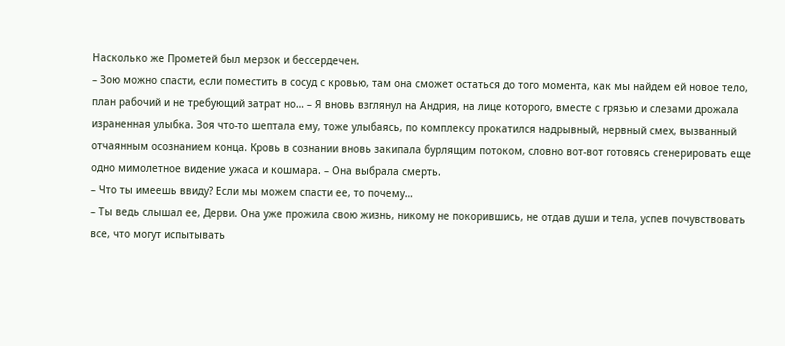Насколько же Прометей был мерзок и бессердечен.
– Зою можно спасти, если поместить в сосуд с кровью, там она сможет остаться до того момента, как мы найдем ей новое тело, план рабочий и не требующий затрат но… – Я вновь взглянул на Андрия, на лице которого, вместе с грязью и слезами дрожала израненная улыбка. Зоя что-то шептала ему, тоже улыбаясь, по комплексу прокатился надрывный, нервный смех, вызванный отчаянным осознанием конца. Кровь в сознании вновь закипала бурлящим потоком, словно вот-вот готовясь сгенерировать еще одно мимолетное видение ужаса и кошмара. – Она выбрала смерть.
– Что ты имеешь ввиду? Если мы можем спасти ее, то почему…
– Ты ведь слышал ее, Дерви. Она уже прожила свою жизнь, никому не покорившись, не отдав души и тела, успев почувствовать все, что могут испытывать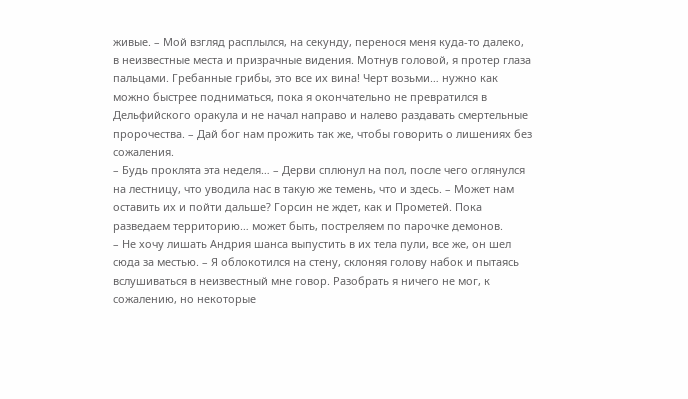живые. – Мой взгляд расплылся, на секунду, перенося меня куда-то далеко, в неизвестные места и призрачные видения. Мотнув головой, я протер глаза пальцами. Гребанные грибы, это все их вина! Черт возьми… нужно как можно быстрее подниматься, пока я окончательно не превратился в Дельфийского оракула и не начал направо и налево раздавать смертельные пророчества. – Дай бог нам прожить так же, чтобы говорить о лишениях без сожаления.
– Будь проклята эта неделя… – Дерви сплюнул на пол, после чего оглянулся на лестницу, что уводила нас в такую же темень, что и здесь. – Может нам оставить их и пойти дальше? Горсин не ждет, как и Прометей. Пока разведаем территорию… может быть, постреляем по парочке демонов.
– Не хочу лишать Андрия шанса выпустить в их тела пули, все же, он шел сюда за местью. – Я облокотился на стену, склоняя голову набок и пытаясь вслушиваться в неизвестный мне говор. Разобрать я ничего не мог, к сожалению, но некоторые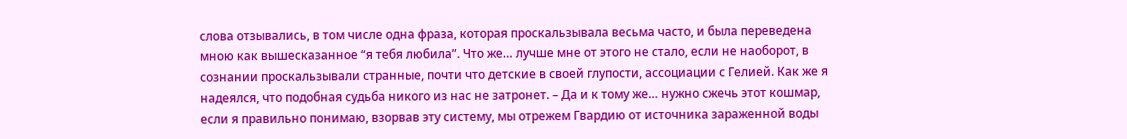слова отзывались, в том числе одна фраза, которая проскальзывала весьма часто, и была переведена мною как вышесказанное “я тебя любила”. Что же… лучше мне от этого не стало, если не наоборот, в сознании проскальзывали странные, почти что детские в своей глупости, ассоциации с Гелией. Как же я надеялся, что подобная судьба никого из нас не затронет. – Да и к тому же… нужно сжечь этот кошмар, если я правильно понимаю, взорвав эту систему, мы отрежем Гвардию от источника зараженной воды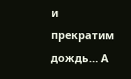и прекратим дождь… А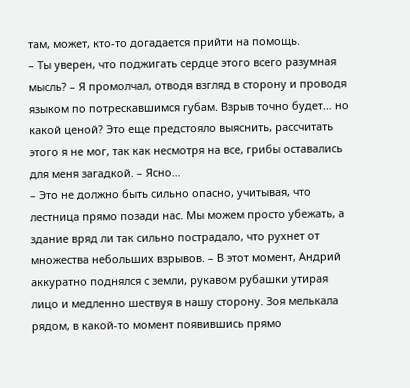там, может, кто-то догадается прийти на помощь.
– Ты уверен, что поджигать сердце этого всего разумная мысль? – Я промолчал, отводя взгляд в сторону и проводя языком по потрескавшимся губам. Взрыв точно будет… но какой ценой? Это еще предстояло выяснить, рассчитать этого я не мог, так как несмотря на все, грибы оставались для меня загадкой. – Ясно…
– Это не должно быть сильно опасно, учитывая, что лестница прямо позади нас. Мы можем просто убежать, а здание вряд ли так сильно пострадало, что рухнет от множества небольших взрывов. – В этот момент, Андрий аккуратно поднялся с земли, рукавом рубашки утирая лицо и медленно шествуя в нашу сторону. Зоя мелькала рядом, в какой-то момент появившись прямо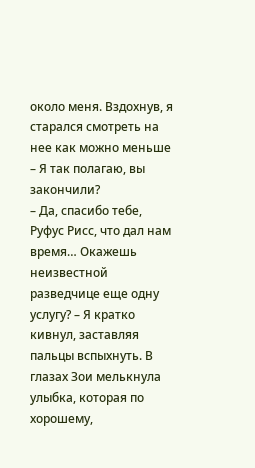около меня. Вздохнув, я старался смотреть на нее как можно меньше – Я так полагаю, вы закончили?
– Да, спасибо тебе, Руфус Рисс, что дал нам время… Окажешь неизвестной разведчице еще одну услугу? – Я кратко кивнул, заставляя пальцы вспыхнуть. В глазах Зои мелькнула улыбка, которая по хорошему,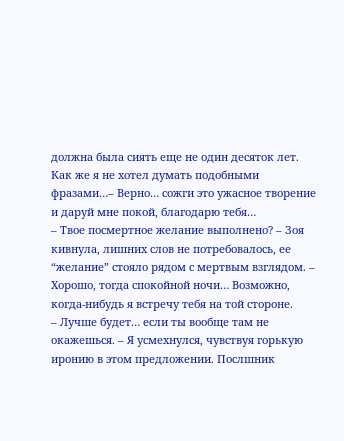должна была сиять еще не один десяток лет. Как же я не хотел думать подобными фразами…– Верно… сожги это ужасное творение и даруй мне покой, благодарю тебя…
– Твое посмертное желание выполнено? – Зоя кивнула, лишних слов не потребовалось, ее “желание” стояло рядом с мертвым взглядом. – Хорошо, тогда спокойной ночи… Возможно, когда-нибудь я встречу тебя на той стороне.
– Лучше будет… если ты вообще там не окажешься. – Я усмехнулся, чувствуя горькую иронию в этом предложении. Послшник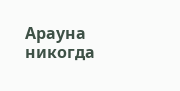Арауна никогда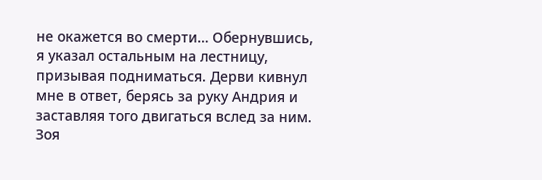не окажется во смерти… Обернувшись, я указал остальным на лестницу, призывая подниматься. Дерви кивнул мне в ответ, берясь за руку Андрия и заставляя того двигаться вслед за ним. Зоя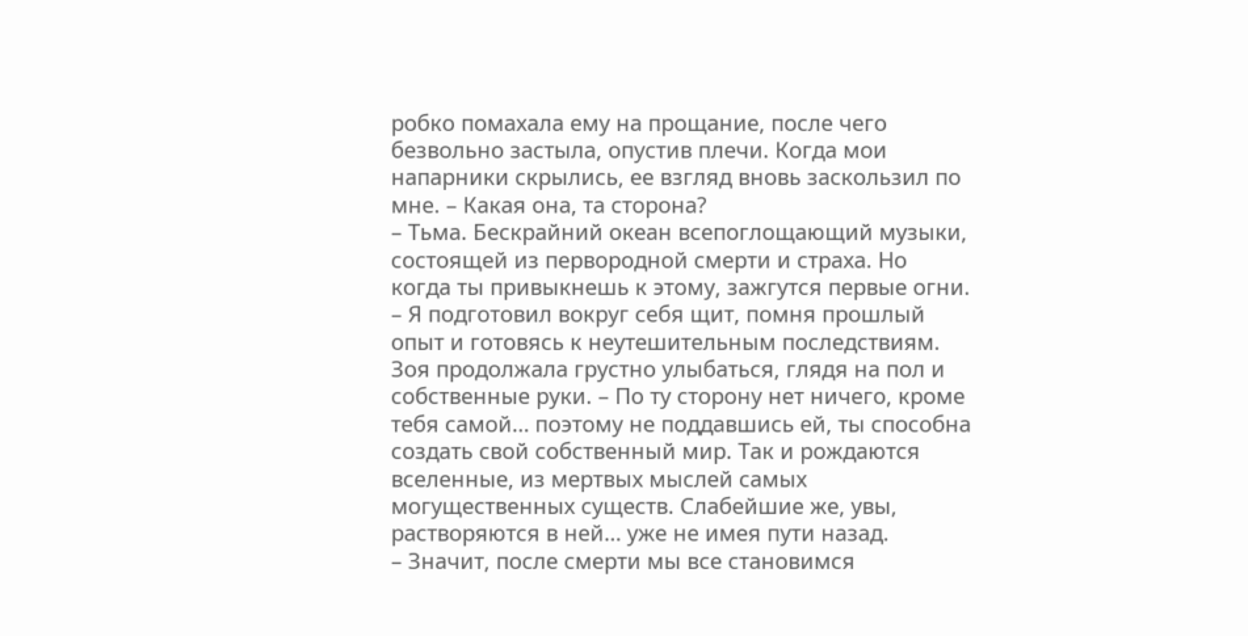робко помахала ему на прощание, после чего безвольно застыла, опустив плечи. Когда мои напарники скрылись, ее взгляд вновь заскользил по мне. – Какая она, та сторона?
– Тьма. Бескрайний океан всепоглощающий музыки, состоящей из первородной смерти и страха. Но когда ты привыкнешь к этому, зажгутся первые огни. – Я подготовил вокруг себя щит, помня прошлый опыт и готовясь к неутешительным последствиям. Зоя продолжала грустно улыбаться, глядя на пол и собственные руки. – По ту сторону нет ничего, кроме тебя самой… поэтому не поддавшись ей, ты способна создать свой собственный мир. Так и рождаются вселенные, из мертвых мыслей самых могущественных существ. Слабейшие же, увы, растворяются в ней… уже не имея пути назад.
– Значит, после смерти мы все становимся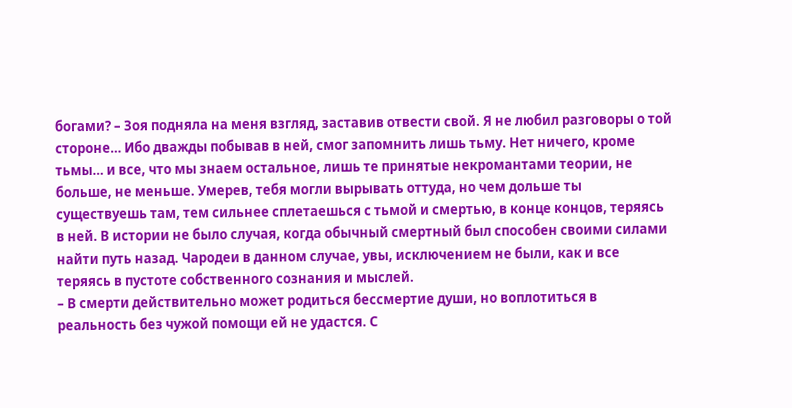богами? – Зоя подняла на меня взгляд, заставив отвести свой. Я не любил разговоры о той стороне… Ибо дважды побывав в ней, смог запомнить лишь тьму. Нет ничего, кроме тьмы… и все, что мы знаем остальное, лишь те принятые некромантами теории, не больше, не меньше. Умерев, тебя могли вырывать оттуда, но чем дольше ты существуешь там, тем сильнее сплетаешься с тьмой и смертью, в конце концов, теряясь в ней. В истории не было случая, когда обычный смертный был способен своими силами найти путь назад. Чародеи в данном случае, увы, исключением не были, как и все теряясь в пустоте собственного сознания и мыслей.
– В смерти действительно может родиться бессмертие души, но воплотиться в реальность без чужой помощи ей не удастся. С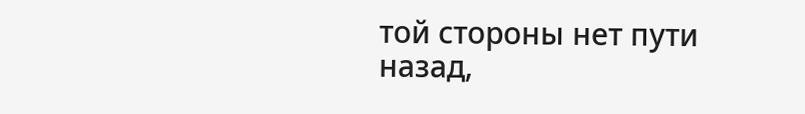той стороны нет пути назад,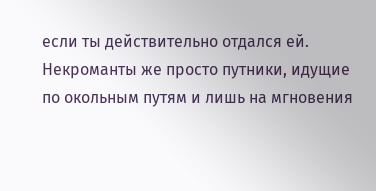если ты действительно отдался ей. Некроманты же просто путники, идущие по окольным путям и лишь на мгновения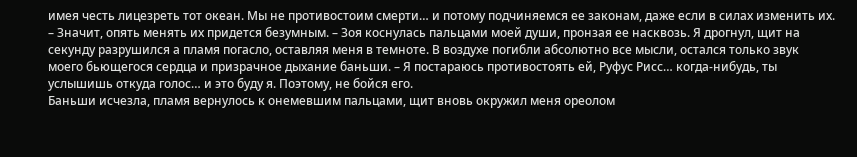имея честь лицезреть тот океан. Мы не противостоим смерти… и потому подчиняемся ее законам, даже если в силах изменить их.
– Значит, опять менять их придется безумным. – Зоя коснулась пальцами моей души, пронзая ее насквозь. Я дрогнул, щит на секунду разрушился а пламя погасло, оставляя меня в темноте. В воздухе погибли абсолютно все мысли, остался только звук моего бьющегося сердца и призрачное дыхание баньши. – Я постараюсь противостоять ей, Руфус Рисс… когда-нибудь, ты услышишь откуда голос… и это буду я. Поэтому, не бойся его.
Баньши исчезла, пламя вернулось к онемевшим пальцами, щит вновь окружил меня ореолом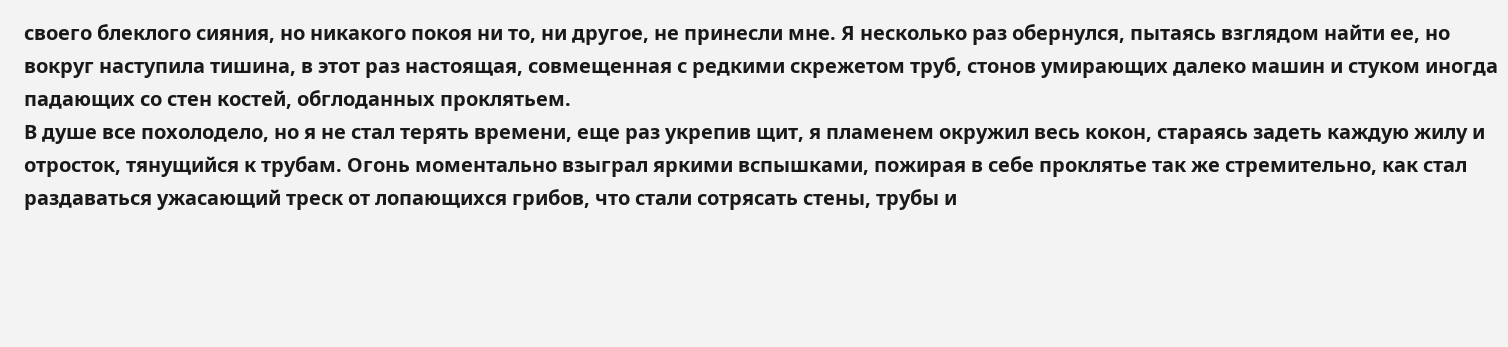своего блеклого сияния, но никакого покоя ни то, ни другое, не принесли мне. Я несколько раз обернулся, пытаясь взглядом найти ее, но вокруг наступила тишина, в этот раз настоящая, совмещенная с редкими скрежетом труб, стонов умирающих далеко машин и стуком иногда падающих со стен костей, обглоданных проклятьем.
В душе все похолодело, но я не стал терять времени, еще раз укрепив щит, я пламенем окружил весь кокон, стараясь задеть каждую жилу и отросток, тянущийся к трубам. Огонь моментально взыграл яркими вспышками, пожирая в себе проклятье так же стремительно, как стал раздаваться ужасающий треск от лопающихся грибов, что стали сотрясать стены, трубы и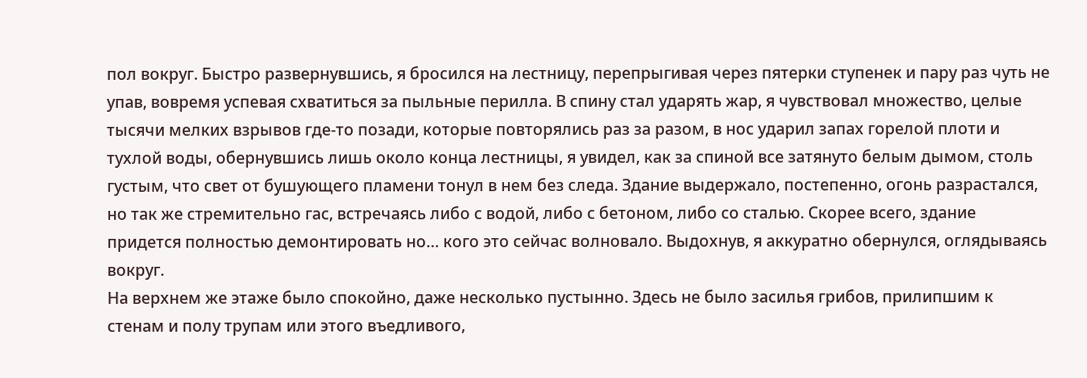пол вокруг. Быстро развернувшись, я бросился на лестницу, перепрыгивая через пятерки ступенек и пару раз чуть не упав, вовремя успевая схватиться за пыльные перилла. В спину стал ударять жар, я чувствовал множество, целые тысячи мелких взрывов где-то позади, которые повторялись раз за разом, в нос ударил запах горелой плоти и тухлой воды, обернувшись лишь около конца лестницы, я увидел, как за спиной все затянуто белым дымом, столь густым, что свет от бушующего пламени тонул в нем без следа. Здание выдержало, постепенно, огонь разрастался, но так же стремительно гас, встречаясь либо с водой, либо с бетоном, либо со сталью. Скорее всего, здание придется полностью демонтировать но… кого это сейчас волновало. Выдохнув, я аккуратно обернулся, оглядываясь вокруг.
На верхнем же этаже было спокойно, даже несколько пустынно. Здесь не было засилья грибов, прилипшим к стенам и полу трупам или этого въедливого,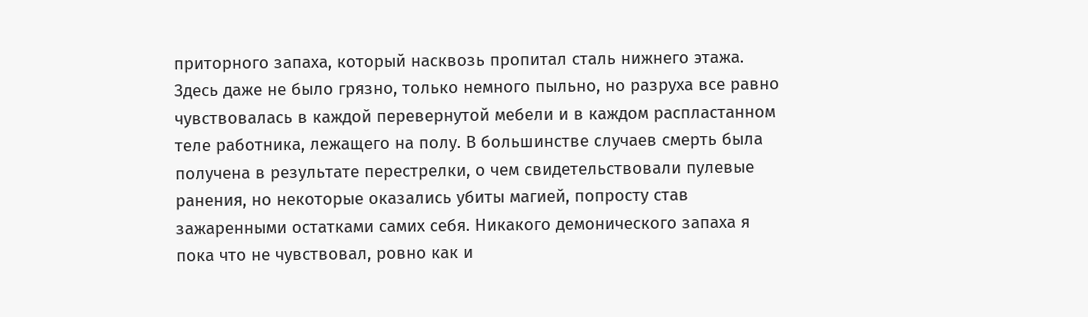приторного запаха, который насквозь пропитал сталь нижнего этажа. Здесь даже не было грязно, только немного пыльно, но разруха все равно чувствовалась в каждой перевернутой мебели и в каждом распластанном теле работника, лежащего на полу. В большинстве случаев смерть была получена в результате перестрелки, о чем свидетельствовали пулевые ранения, но некоторые оказались убиты магией, попросту став зажаренными остатками самих себя. Никакого демонического запаха я пока что не чувствовал, ровно как и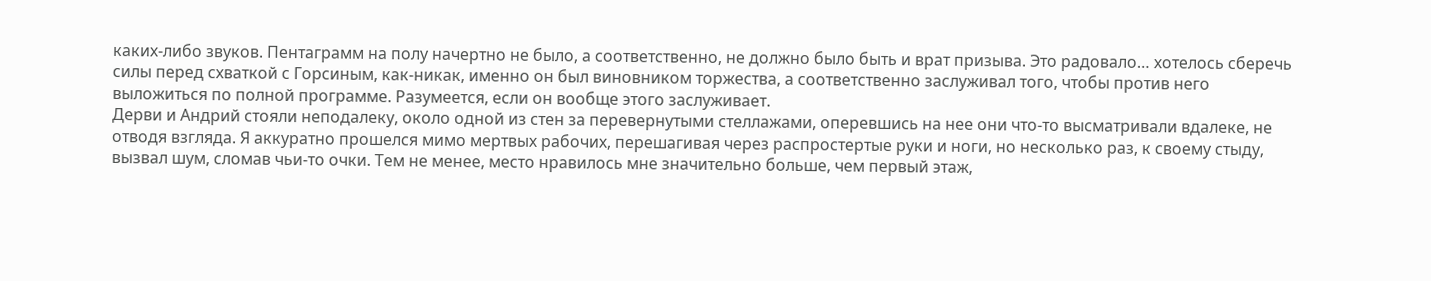каких-либо звуков. Пентаграмм на полу начертно не было, а соответственно, не должно было быть и врат призыва. Это радовало… хотелось сберечь силы перед схваткой с Горсиным, как-никак, именно он был виновником торжества, а соответственно заслуживал того, чтобы против него выложиться по полной программе. Разумеется, если он вообще этого заслуживает.
Дерви и Андрий стояли неподалеку, около одной из стен за перевернутыми стеллажами, оперевшись на нее они что-то высматривали вдалеке, не отводя взгляда. Я аккуратно прошелся мимо мертвых рабочих, перешагивая через распростертые руки и ноги, но несколько раз, к своему стыду, вызвал шум, сломав чьи-то очки. Тем не менее, место нравилось мне значительно больше, чем первый этаж,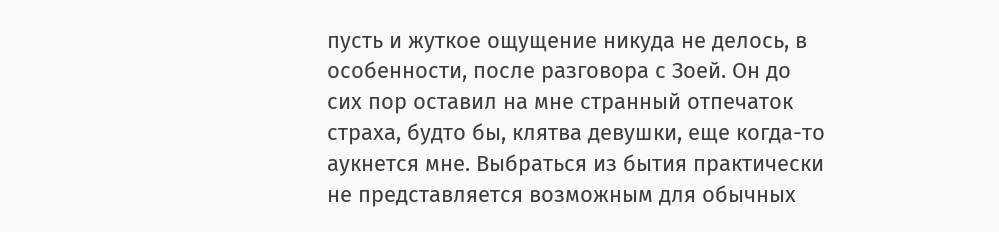пусть и жуткое ощущение никуда не делось, в особенности, после разговора с Зоей. Он до сих пор оставил на мне странный отпечаток страха, будто бы, клятва девушки, еще когда-то аукнется мне. Выбраться из бытия практически не представляется возможным для обычных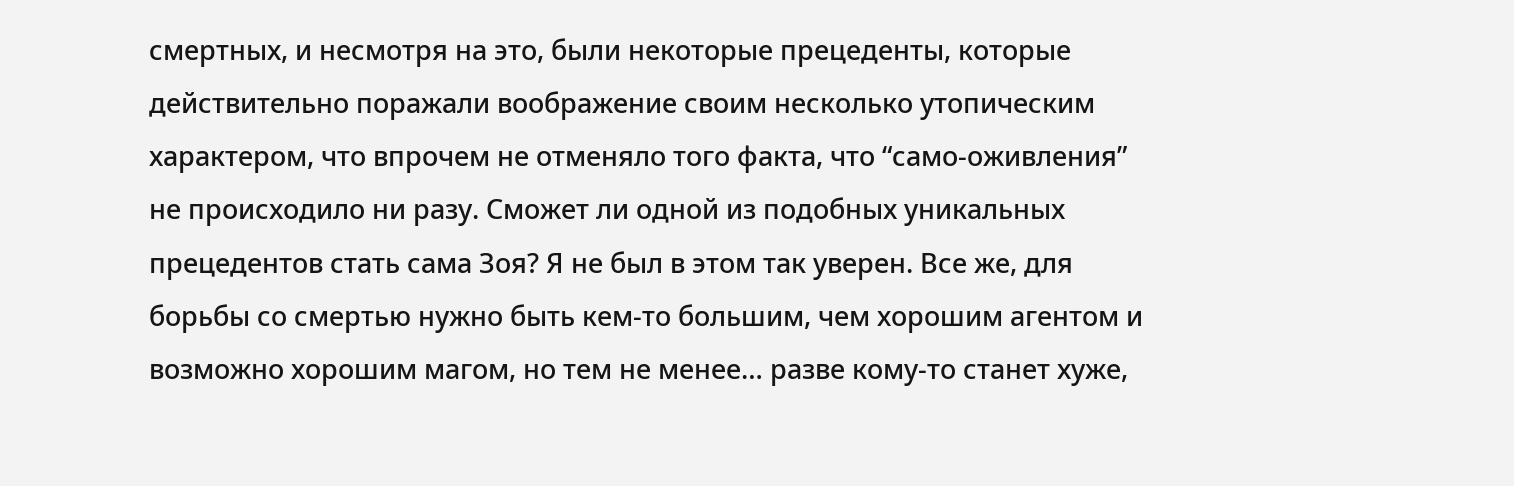смертных, и несмотря на это, были некоторые прецеденты, которые действительно поражали воображение своим несколько утопическим характером, что впрочем не отменяло того факта, что “само-оживления” не происходило ни разу. Сможет ли одной из подобных уникальных прецедентов стать сама Зоя? Я не был в этом так уверен. Все же, для борьбы со смертью нужно быть кем-то большим, чем хорошим агентом и возможно хорошим магом, но тем не менее… разве кому-то станет хуже,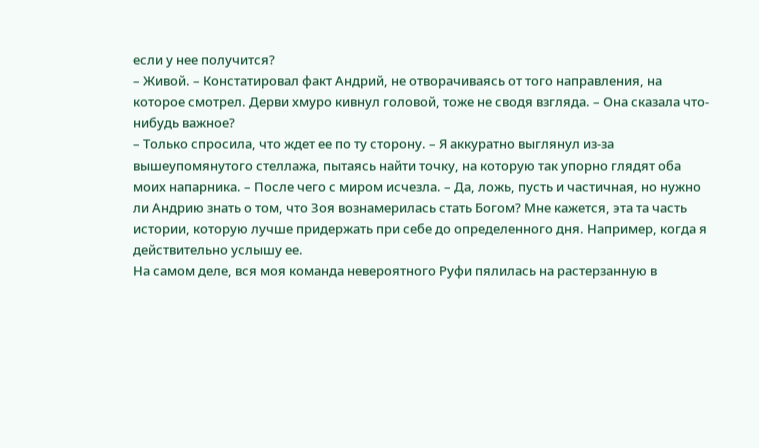если у нее получится?
– Живой. – Констатировал факт Андрий, не отворачиваясь от того направления, на которое смотрел. Дерви хмуро кивнул головой, тоже не сводя взгляда. – Она сказала что-нибудь важное?
– Только спросила, что ждет ее по ту сторону. – Я аккуратно выглянул из-за вышеупомянутого стеллажа, пытаясь найти точку, на которую так упорно глядят оба моих напарника. – После чего с миром исчезла. – Да, ложь, пусть и частичная, но нужно ли Андрию знать о том, что Зоя вознамерилась стать Богом? Мне кажется, эта та часть истории, которую лучше придержать при себе до определенного дня. Например, когда я действительно услышу ее.
На самом деле, вся моя команда невероятного Руфи пялилась на растерзанную в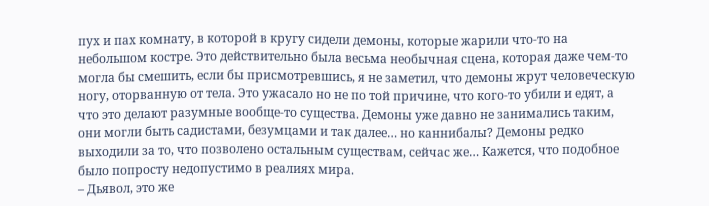пух и пах комнату, в которой в кругу сидели демоны, которые жарили что-то на небольшом костре. Это действительно была весьма необычная сцена, которая даже чем-то могла бы смешить, если бы присмотревшись, я не заметил, что демоны жрут человеческую ногу, оторванную от тела. Это ужасало но не по той причине, что кого-то убили и едят, а что это делают разумные вообще-то существа. Демоны уже давно не занимались таким, они могли быть садистами, безумцами и так далее… но каннибалы? Демоны редко выходили за то, что позволено остальным существам, сейчас же… Кажется, что подобное было попросту недопустимо в реалиях мира.
– Дьявол, это же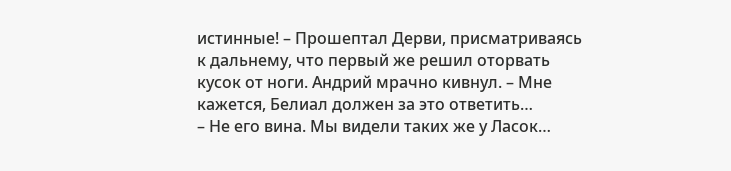истинные! – Прошептал Дерви, присматриваясь к дальнему, что первый же решил оторвать кусок от ноги. Андрий мрачно кивнул. – Мне кажется, Белиал должен за это ответить…
– Не его вина. Мы видели таких же у Ласок…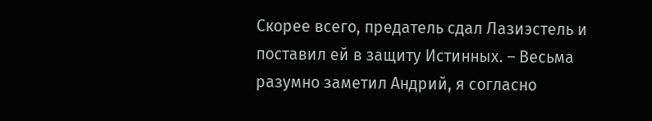Скорее всего, предатель сдал Лазиэстель и поставил ей в защиту Истинных. – Весьма разумно заметил Андрий, я согласно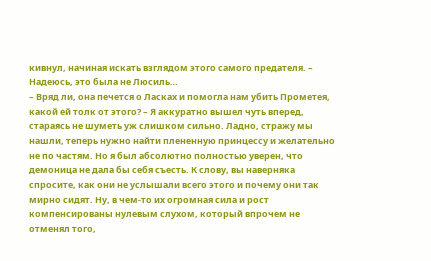кивнул, начиная искать взглядом этого самого предателя. – Надеюсь, это была не Люсиль…
– Вряд ли, она печется о Ласках и помогла нам убить Прометея, какой ей толк от этого? – Я аккуратно вышел чуть вперед, стараясь не шуметь уж слишком сильно. Ладно, стражу мы нашли, теперь нужно найти плененную принцессу и желательно не по частям. Но я был абсолютно полностью уверен, что демоница не дала бы себя съесть. К слову, вы наверняка спросите, как они не услышали всего этого и почему они так мирно сидят. Ну, в чем-то их огромная сила и рост компенсированы нулевым слухом, который впрочем не отменял того,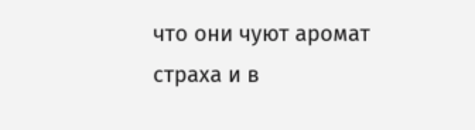что они чуют аромат страха и в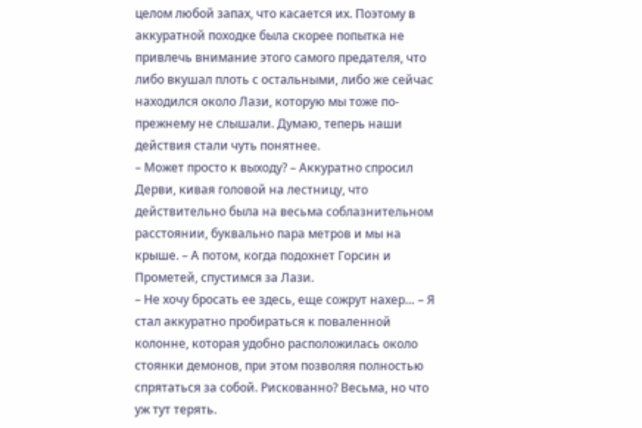целом любой запах, что касается их. Поэтому в аккуратной походке была скорее попытка не привлечь внимание этого самого предателя, что либо вкушал плоть с остальными, либо же сейчас находился около Лази, которую мы тоже по-прежнему не слышали. Думаю, теперь наши действия стали чуть понятнее.
– Может просто к выходу? – Аккуратно спросил Дерви, кивая головой на лестницу, что действительно была на весьма соблазнительном расстоянии, буквально пара метров и мы на крыше. – А потом, когда подохнет Горсин и Прометей, спустимся за Лази.
– Не хочу бросать ее здесь, еще сожрут нахер… – Я стал аккуратно пробираться к поваленной колонне, которая удобно расположилась около стоянки демонов, при этом позволяя полностью спрятаться за собой. Рискованно? Весьма, но что уж тут терять.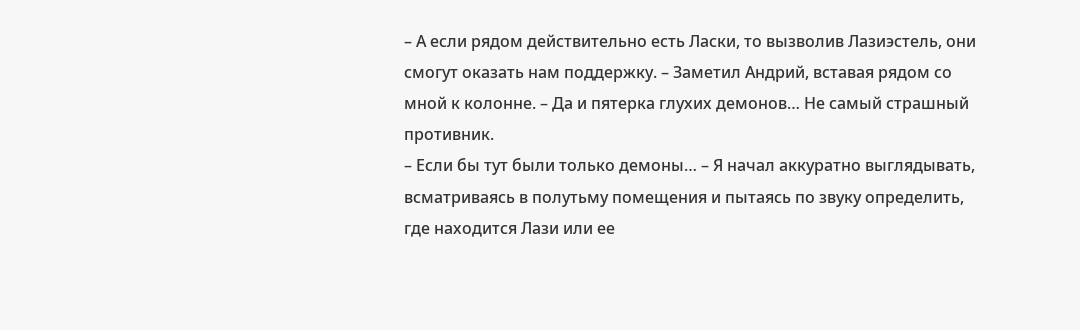– А если рядом действительно есть Ласки, то вызволив Лазиэстель, они смогут оказать нам поддержку. – Заметил Андрий, вставая рядом со мной к колонне. – Да и пятерка глухих демонов… Не самый страшный противник.
– Если бы тут были только демоны… – Я начал аккуратно выглядывать, всматриваясь в полутьму помещения и пытаясь по звуку определить, где находится Лази или ее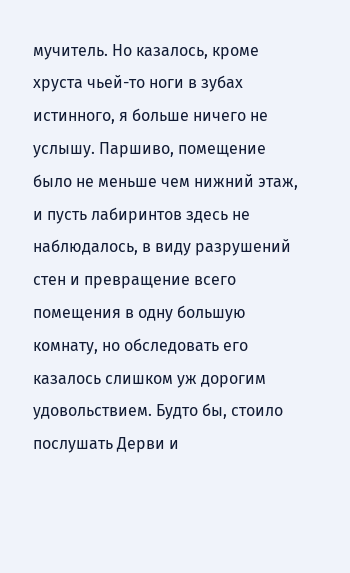мучитель. Но казалось, кроме хруста чьей-то ноги в зубах истинного, я больше ничего не услышу. Паршиво, помещение было не меньше чем нижний этаж, и пусть лабиринтов здесь не наблюдалось, в виду разрушений стен и превращение всего помещения в одну большую комнату, но обследовать его казалось слишком уж дорогим удовольствием. Будто бы, стоило послушать Дерви и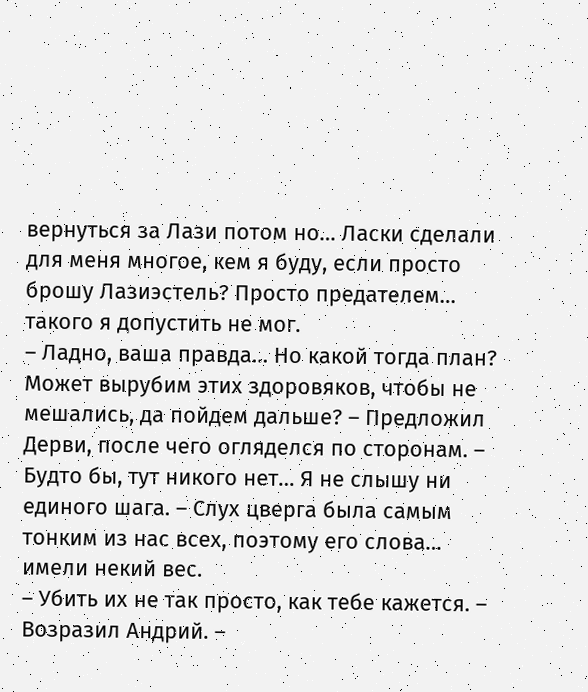вернуться за Лази потом но… Ласки сделали для меня многое, кем я буду, если просто брошу Лазиэстель? Просто предателем… такого я допустить не мог.
– Ладно, ваша правда… Но какой тогда план? Может вырубим этих здоровяков, чтобы не мешались, да пойдем дальше? – Предложил Дерви, после чего огляделся по сторонам. – Будто бы, тут никого нет… Я не слышу ни единого шага. – Слух цверга была самым тонким из нас всех, поэтому его слова… имели некий вес.
– Убить их не так просто, как тебе кажется. – Возразил Андрий. –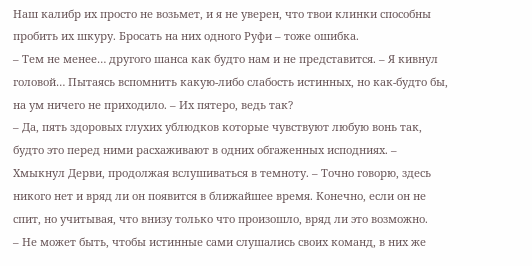Наш калибр их просто не возьмет, и я не уверен, что твои клинки способны пробить их шкуру. Бросать на них одного Руфи – тоже ошибка.
– Тем не менее… другого шанса как будто нам и не представится. – Я кивнул головой… Пытаясь вспомнить какую-либо слабость истинных, но как-будто бы, на ум ничего не приходило. – Их пятеро, ведь так?
– Да, пять здоровых глухих ублюдков которые чувствуют любую вонь так, будто это перед ними расхаживают в одних обгаженных исподниях. – Хмыкнул Дерви, продолжая вслушиваться в темноту. – Точно говорю, здесь никого нет и вряд ли он появится в ближайшее время. Конечно, если он не спит, но учитывая, что внизу только что произошло, вряд ли это возможно.
– Не может быть, чтобы истинные сами слушались своих команд, в них же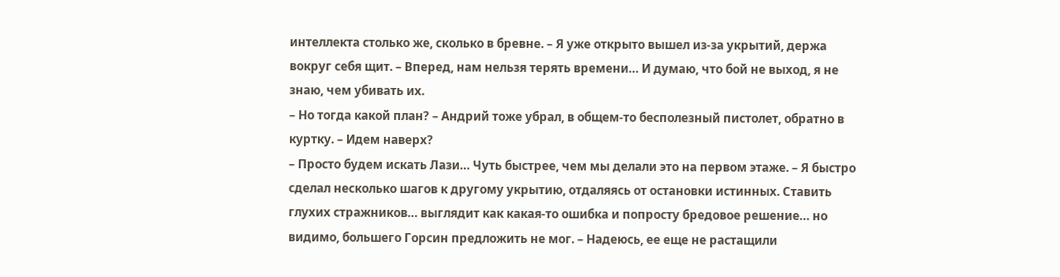интеллекта столько же, сколько в бревне. – Я уже открыто вышел из-за укрытий, держа вокруг себя щит. – Вперед, нам нельзя терять времени… И думаю, что бой не выход, я не знаю, чем убивать их.
– Но тогда какой план? – Андрий тоже убрал, в общем-то бесполезный пистолет, обратно в куртку. – Идем наверх?
– Просто будем искать Лази… Чуть быстрее, чем мы делали это на первом этаже. – Я быстро сделал несколько шагов к другому укрытию, отдаляясь от остановки истинных. Ставить глухих стражников… выглядит как какая-то ошибка и попросту бредовое решение… но видимо, большего Горсин предложить не мог. – Надеюсь, ее еще не растащили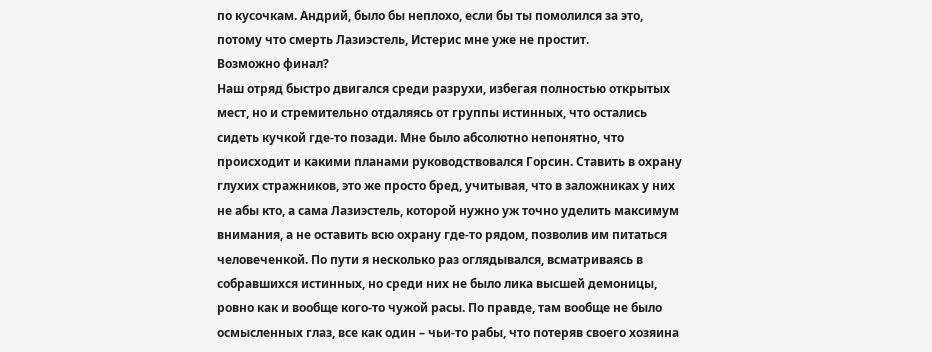по кусочкам. Андрий, было бы неплохо, если бы ты помолился за это, потому что смерть Лазиэстель, Истерис мне уже не простит.
Возможно финал?
Наш отряд быстро двигался среди разрухи, избегая полностью открытых мест, но и стремительно отдаляясь от группы истинных, что остались сидеть кучкой где-то позади. Мне было абсолютно непонятно, что происходит и какими планами руководствовался Горсин. Ставить в охрану глухих стражников, это же просто бред, учитывая, что в заложниках у них не абы кто, а сама Лазиэстель, которой нужно уж точно уделить максимум внимания, а не оставить всю охрану где-то рядом, позволив им питаться человеченкой. По пути я несколько раз оглядывался, всматриваясь в собравшихся истинных, но среди них не было лика высшей демоницы, ровно как и вообще кого-то чужой расы. По правде, там вообще не было осмысленных глаз, все как один – чьи-то рабы, что потеряв своего хозяина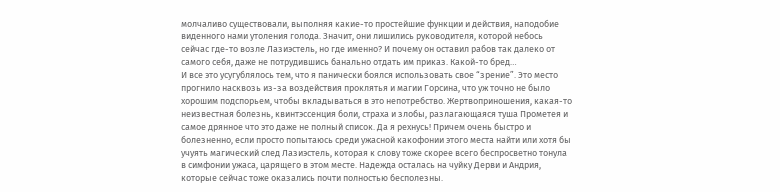молчаливо существовали, выполняя какие-то простейшие функции и действия, наподобие виденного нами утоления голода. Значит, они лишились руководителя, которой небось сейчас где-то возле Лазиэстель, но где именно? И почему он оставил рабов так далеко от самого себя, даже не потрудившись банально отдать им приказ. Какой-то бред…
И все это усугублялось тем, что я панически боялся использовать свое “зрение”. Это место прогнило насквозь из-за воздействия проклятья и магии Горсина, что уж точно не было хорошим подспорьем, чтобы вкладываться в это непотребство. Жертвоприношения, какая-то неизвестная болезнь, квинтэссенция боли, страха и злобы, разлагающаяся туша Прометея и самое дрянное что это даже не полный список. Да я рехнусь! Причем очень быстро и болезненно, если просто попытаюсь среди ужасной какофонии этого места найти или хотя бы учуять магический след Лазиэстель, которая к слову тоже скорее всего беспросветно тонула в симфонии ужаса, царящего в этом месте. Надежда осталась на чуйку Дерви и Андрия, которые сейчас тоже оказались почти полностью бесполезны.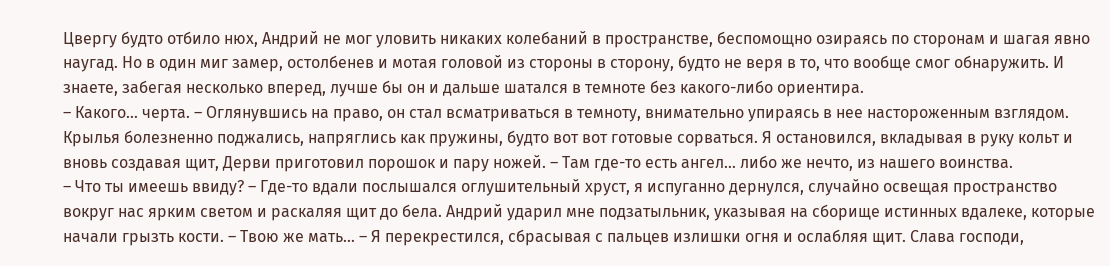Цвергу будто отбило нюх, Андрий не мог уловить никаких колебаний в пространстве, беспомощно озираясь по сторонам и шагая явно наугад. Но в один миг замер, остолбенев и мотая головой из стороны в сторону, будто не веря в то, что вообще смог обнаружить. И знаете, забегая несколько вперед, лучше бы он и дальше шатался в темноте без какого-либо ориентира.
– Какого… черта. – Оглянувшись на право, он стал всматриваться в темноту, внимательно упираясь в нее настороженным взглядом. Крылья болезненно поджались, напряглись как пружины, будто вот вот готовые сорваться. Я остановился, вкладывая в руку кольт и вновь создавая щит, Дерви приготовил порошок и пару ножей. – Там где-то есть ангел… либо же нечто, из нашего воинства.
– Что ты имеешь ввиду? – Где-то вдали послышался оглушительный хруст, я испуганно дернулся, случайно освещая пространство вокруг нас ярким светом и раскаляя щит до бела. Андрий ударил мне подзатыльник, указывая на сборище истинных вдалеке, которые начали грызть кости. – Твою же мать… – Я перекрестился, сбрасывая с пальцев излишки огня и ослабляя щит. Слава господи,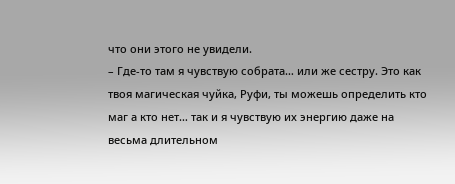что они этого не увидели.
– Где-то там я чувствую собрата… или же сестру. Это как твоя магическая чуйка, Руфи, ты можешь определить кто маг а кто нет… так и я чувствую их энергию даже на весьма длительном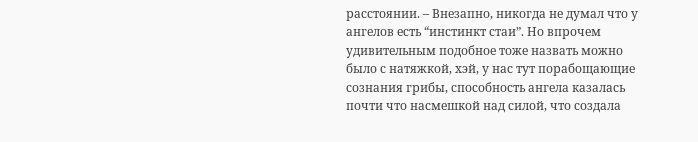расстоянии. – Внезапно, никогда не думал что у ангелов есть “инстинкт стаи”. Но впрочем удивительным подобное тоже назвать можно было с натяжкой, хэй, у нас тут порабощающие сознания грибы, способность ангела казалась почти что насмешкой над силой, что создала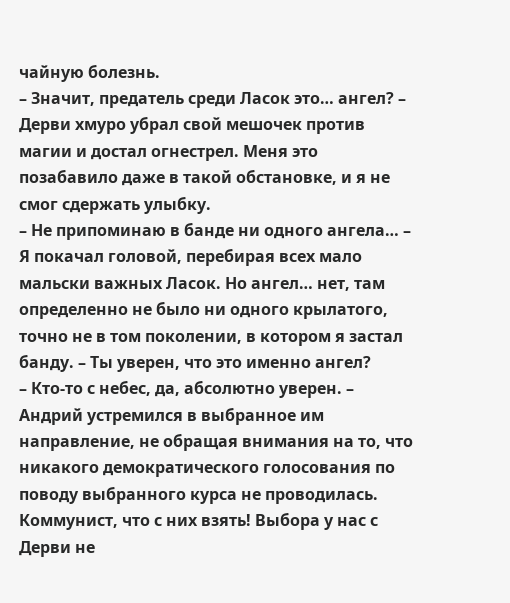чайную болезнь.
– Значит, предатель среди Ласок это… ангел? – Дерви хмуро убрал свой мешочек против магии и достал огнестрел. Меня это позабавило даже в такой обстановке, и я не смог сдержать улыбку.
– Не припоминаю в банде ни одного ангела… – Я покачал головой, перебирая всех мало мальски важных Ласок. Но ангел… нет, там определенно не было ни одного крылатого, точно не в том поколении, в котором я застал банду. – Ты уверен, что это именно ангел?
– Кто-то с небес, да, абсолютно уверен. – Андрий устремился в выбранное им направление, не обращая внимания на то, что никакого демократического голосования по поводу выбранного курса не проводилась. Коммунист, что с них взять! Выбора у нас с Дерви не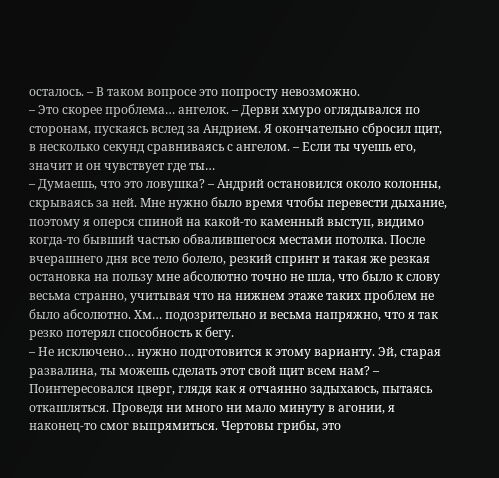осталось. – В таком вопросе это попросту невозможно.
– Это скорее проблема… ангелок. – Дерви хмуро оглядывался по сторонам, пускаясь вслед за Андрием. Я окончательно сбросил щит, в несколько секунд сравниваясь с ангелом. – Если ты чуешь его, значит и он чувствует где ты…
– Думаешь, что это ловушка? – Андрий остановился около колонны, скрываясь за ней. Мне нужно было время чтобы перевести дыхание, поэтому я оперся спиной на какой-то каменный выступ, видимо когда-то бывший частью обвалившегося местами потолка. После вчерашнего дня все тело болело, резкий спринт и такая же резкая остановка на пользу мне абсолютно точно не шла, что было к слову весьма странно, учитывая что на нижнем этаже таких проблем не было абсолютно. Хм… подозрительно и весьма напряжно, что я так резко потерял способность к бегу.
– Не исключено… нужно подготовится к этому варианту. Эй, старая развалина, ты можешь сделать этот свой щит всем нам? – Поинтересовался цверг, глядя как я отчаянно задыхаюсь, пытаясь откашляться. Проведя ни много ни мало минуту в агонии, я наконец-то смог выпрямиться. Чертовы грибы, это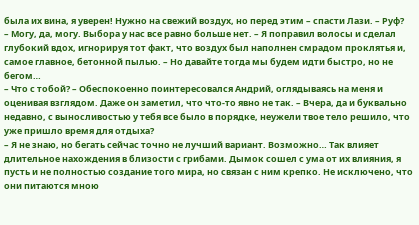была их вина, я уверен! Нужно на свежий воздух, но перед этим – спасти Лази. – Руф?
– Могу, да, могу. Выбора у нас все равно больше нет. – Я поправил волосы и сделал глубокий вдох, игнорируя тот факт, что воздух был наполнен смрадом проклятья и, самое главное, бетонной пылью. – Но давайте тогда мы будем идти быстро, но не бегом…
– Что с тобой? – Обеспокоенно поинтересовался Андрий, оглядываясь на меня и оценивая взглядом. Даже он заметил, что что-то явно не так. – Вчера, да и буквально недавно, с выносливостью у тебя все было в порядке, неужели твое тело решило, что уже пришло время для отдыха?
– Я не знаю, но бегать сейчас точно не лучший вариант. Возможно… Так влияет длительное нахождения в близости с грибами. Дымок сошел с ума от их влияния, я пусть и не полностью создание того мира, но связан с ним крепко. Не исключено, что они питаются мною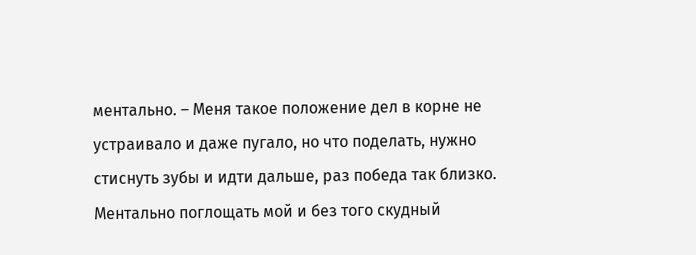ментально. – Меня такое положение дел в корне не устраивало и даже пугало, но что поделать, нужно стиснуть зубы и идти дальше, раз победа так близко. Ментально поглощать мой и без того скудный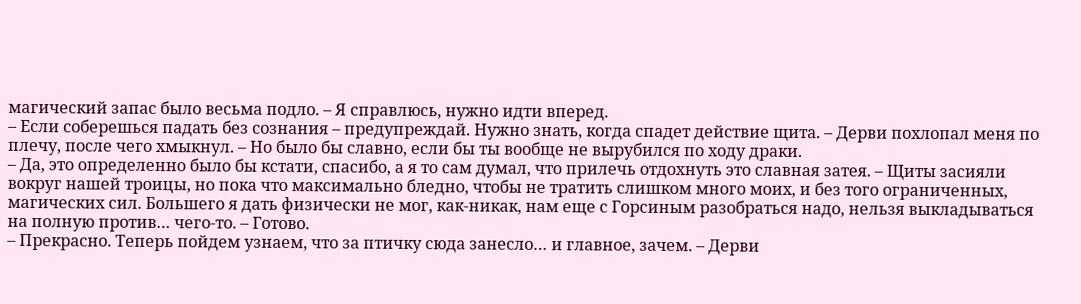магический запас было весьма подло. – Я справлюсь, нужно идти вперед.
– Если соберешься падать без сознания – предупреждай. Нужно знать, когда спадет действие щита. – Дерви похлопал меня по плечу, после чего хмыкнул. – Но было бы славно, если бы ты вообще не вырубился по ходу драки.
– Да, это определенно было бы кстати, спасибо, а я то сам думал, что прилечь отдохнуть это славная затея. – Щиты засияли вокруг нашей троицы, но пока что максимально бледно, чтобы не тратить слишком много моих, и без того ограниченных, магических сил. Большего я дать физически не мог, как-никак, нам еще с Горсиным разобраться надо, нельзя выкладываться на полную против… чего-то. – Готово.
– Прекрасно. Теперь пойдем узнаем, что за птичку сюда занесло… и главное, зачем. – Дерви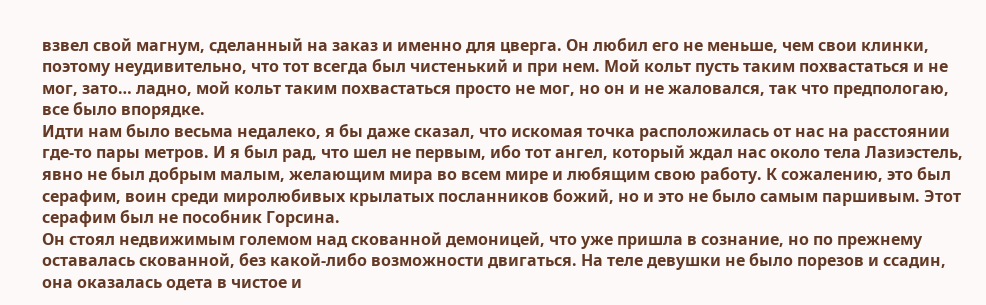взвел свой магнум, сделанный на заказ и именно для цверга. Он любил его не меньше, чем свои клинки, поэтому неудивительно, что тот всегда был чистенький и при нем. Мой кольт пусть таким похвастаться и не мог, зато… ладно, мой кольт таким похвастаться просто не мог, но он и не жаловался, так что предпологаю, все было впорядке.
Идти нам было весьма недалеко, я бы даже сказал, что искомая точка расположилась от нас на расстоянии где-то пары метров. И я был рад, что шел не первым, ибо тот ангел, который ждал нас около тела Лазиэстель, явно не был добрым малым, желающим мира во всем мире и любящим свою работу. К сожалению, это был серафим, воин среди миролюбивых крылатых посланников божий, но и это не было самым паршивым. Этот серафим был не пособник Горсина.
Он стоял недвижимым големом над скованной демоницей, что уже пришла в сознание, но по прежнему оставалась скованной, без какой-либо возможности двигаться. На теле девушки не было порезов и ссадин, она оказалась одета в чистое и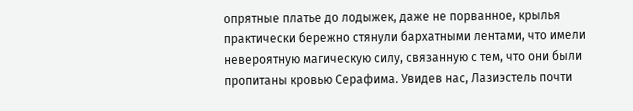опрятные платье до лодыжек, даже не порванное, крылья практически бережно стянули бархатными лентами, что имели невероятную магическую силу, связанную с тем, что они были пропитаны кровью Серафима. Увидев нас, Лазиэстель почти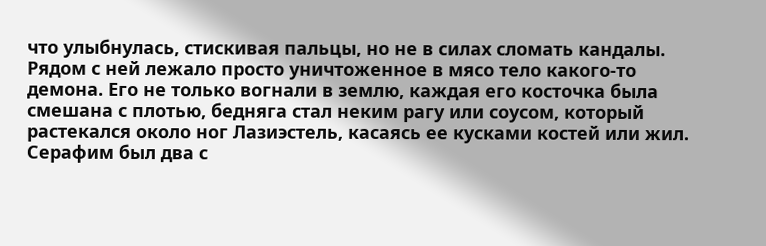что улыбнулась, стискивая пальцы, но не в силах сломать кандалы. Рядом с ней лежало просто уничтоженное в мясо тело какого-то демона. Его не только вогнали в землю, каждая его косточка была смешана с плотью, бедняга стал неким рагу или соусом, который растекался около ног Лазиэстель, касаясь ее кусками костей или жил.
Серафим был два с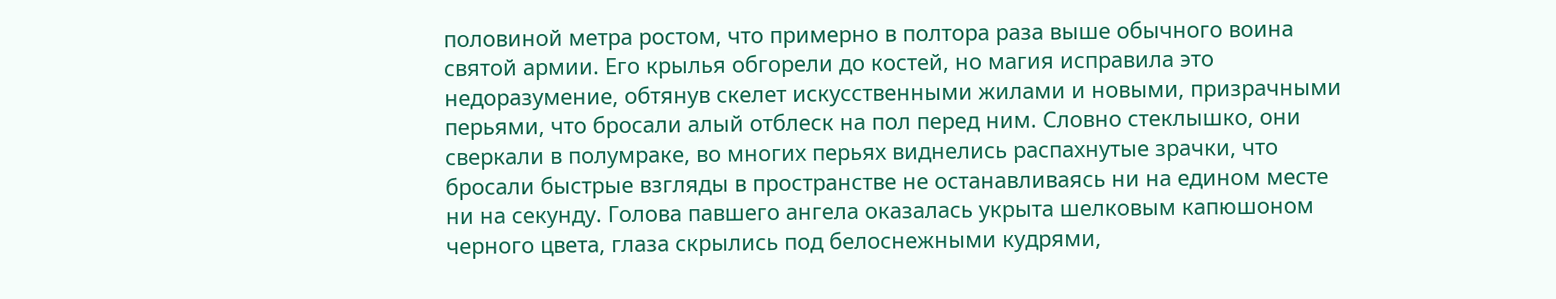половиной метра ростом, что примерно в полтора раза выше обычного воина святой армии. Его крылья обгорели до костей, но магия исправила это недоразумение, обтянув скелет искусственными жилами и новыми, призрачными перьями, что бросали алый отблеск на пол перед ним. Словно стеклышко, они сверкали в полумраке, во многих перьях виднелись распахнутые зрачки, что бросали быстрые взгляды в пространстве не останавливаясь ни на едином месте ни на секунду. Голова павшего ангела оказалась укрыта шелковым капюшоном черного цвета, глаза скрылись под белоснежными кудрями,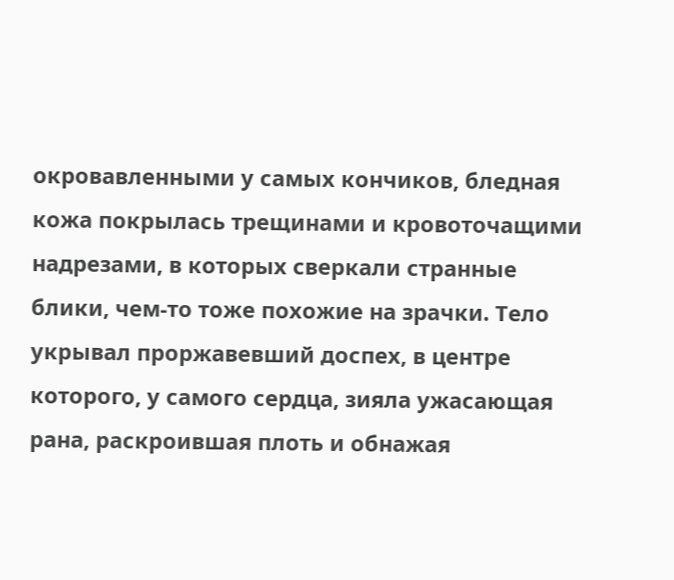окровавленными у самых кончиков, бледная кожа покрылась трещинами и кровоточащими надрезами, в которых сверкали странные блики, чем-то тоже похожие на зрачки. Тело укрывал проржавевший доспех, в центре которого, у самого сердца, зияла ужасающая рана, раскроившая плоть и обнажая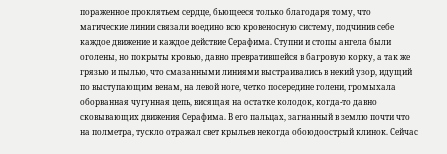пораженное проклятьем сердце, бьющееся только благодаря тому, что магические линии связали воедино всю кровеносную систему, подчинив себе каждое движение и каждое действие Серафима. Ступни и стопы ангела были оголены, но покрыты кровью, давно превратившейся в багровую корку, а так же грязью и пылью, что смазанными линиями выстраивались в некий узор, идущий по выступающим венам, на левой ноге, четко посередине голени, громыхала оборванная чугунная цепь, висящая на остатке колодок, когда-то давно сковывающих движения Серафима. В его пальцах, загнанный в землю почти что на полметра, тускло отражал свет крыльев некогда обоюдоострый клинок. Сейчас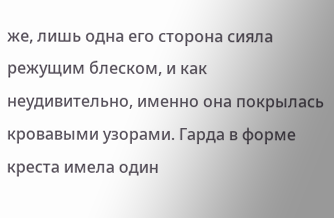же, лишь одна его сторона сияла режущим блеском, и как неудивительно, именно она покрылась кровавыми узорами. Гарда в форме креста имела один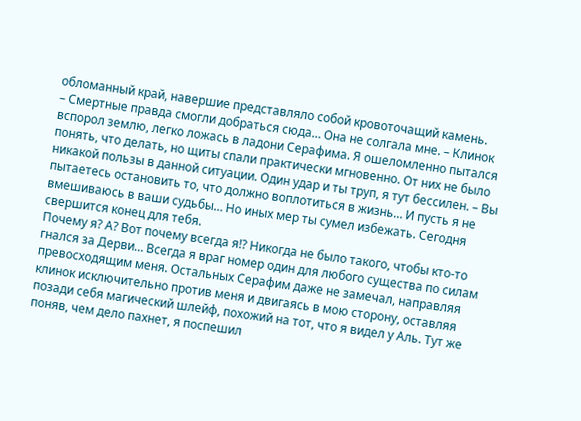обломанный край, навершие представляло собой кровоточащий камень.
– Смертные правда смогли добраться сюда… Она не солгала мне. – Клинок вспорол землю, легко ложась в ладони Серафима. Я ошеломленно пытался понять, что делать, но щиты спали практически мгновенно. От них не было никакой пользы в данной ситуации. Один удар и ты труп, я тут бессилен. – Вы пытаетесь остановить то, что должно воплотиться в жизнь… И пусть я не вмешиваюсь в ваши судьбы… Но иных мер ты сумел избежать. Сегодня свершится конец для тебя.
Почему я? А? Вот почему всегда я!? Никогда не было такого, чтобы кто-то гнался за Дерви… Всегда я враг номер один для любого существа по силам превосходящим меня. Остальных Серафим даже не замечал, направляя клинок исключительно против меня и двигаясь в мою сторону, оставляя позади себя магический шлейф, похожий на тот, что я видел у Аль. Тут же поняв, чем дело пахнет, я поспешил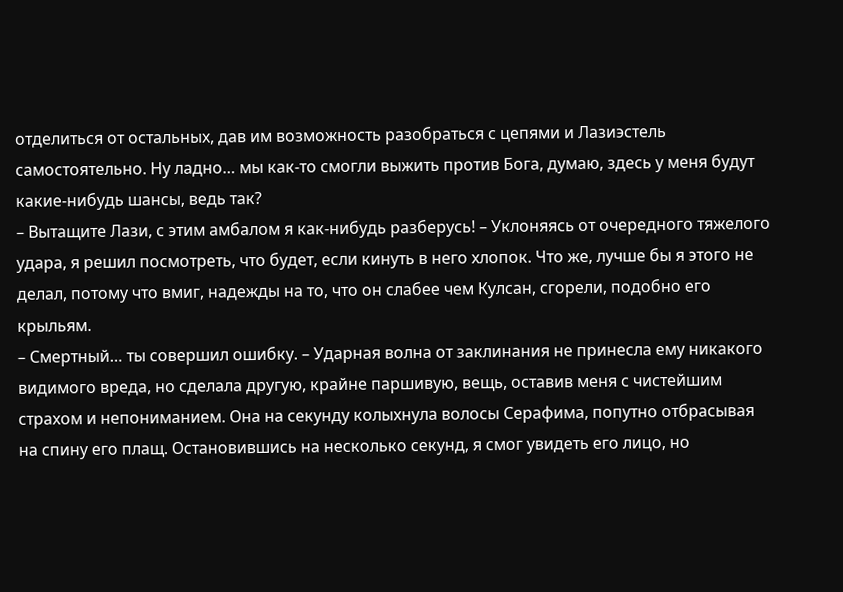отделиться от остальных, дав им возможность разобраться с цепями и Лазиэстель самостоятельно. Ну ладно… мы как-то смогли выжить против Бога, думаю, здесь у меня будут какие-нибудь шансы, ведь так?
– Вытащите Лази, с этим амбалом я как-нибудь разберусь! – Уклоняясь от очередного тяжелого удара, я решил посмотреть, что будет, если кинуть в него хлопок. Что же, лучше бы я этого не делал, потому что вмиг, надежды на то, что он слабее чем Кулсан, сгорели, подобно его крыльям.
– Смертный… ты совершил ошибку. – Ударная волна от заклинания не принесла ему никакого видимого вреда, но сделала другую, крайне паршивую, вещь, оставив меня с чистейшим страхом и непониманием. Она на секунду колыхнула волосы Серафима, попутно отбрасывая на спину его плащ. Остановившись на несколько секунд, я смог увидеть его лицо, но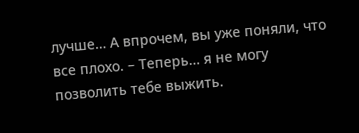лучше… А впрочем, вы уже поняли, что все плохо. – Теперь… я не могу позволить тебе выжить.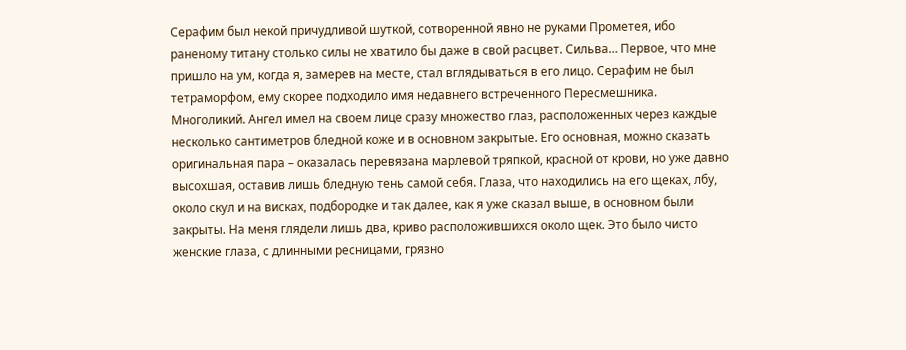Серафим был некой причудливой шуткой, сотворенной явно не руками Прометея, ибо раненому титану столько силы не хватило бы даже в свой расцвет. Сильва… Первое, что мне пришло на ум, когда я, замерев на месте, стал вглядываться в его лицо. Серафим не был тетраморфом, ему скорее подходило имя недавнего встреченного Пересмешника. Многоликий. Ангел имел на своем лице сразу множество глаз, расположенных через каждые несколько сантиметров бледной коже и в основном закрытые. Его основная, можно сказать оригинальная пара – оказалась перевязана марлевой тряпкой, красной от крови, но уже давно высохшая, оставив лишь бледную тень самой себя. Глаза, что находились на его щеках, лбу, около скул и на висках, подбородке и так далее, как я уже сказал выше, в основном были закрыты. На меня глядели лишь два, криво расположившихся около щек. Это было чисто женские глаза, с длинными ресницами, грязно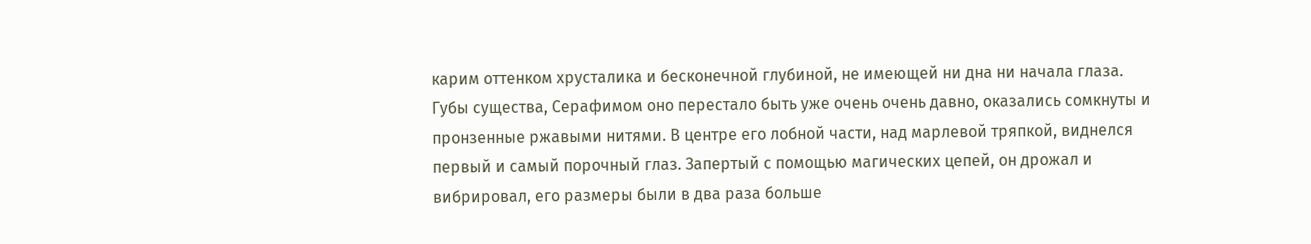карим оттенком хрусталика и бесконечной глубиной, не имеющей ни дна ни начала глаза. Губы существа, Серафимом оно перестало быть уже очень очень давно, оказались сомкнуты и пронзенные ржавыми нитями. В центре его лобной части, над марлевой тряпкой, виднелся первый и самый порочный глаз. Запертый с помощью магических цепей, он дрожал и вибрировал, его размеры были в два раза больше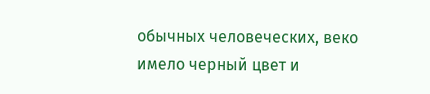обычных человеческих, веко имело черный цвет и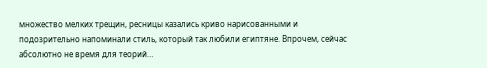множество мелких трещин, ресницы казались криво нарисованными и подозрительно напоминали стиль, который так любили египтяне. Впрочем, сейчас абсолютно не время для теорий…